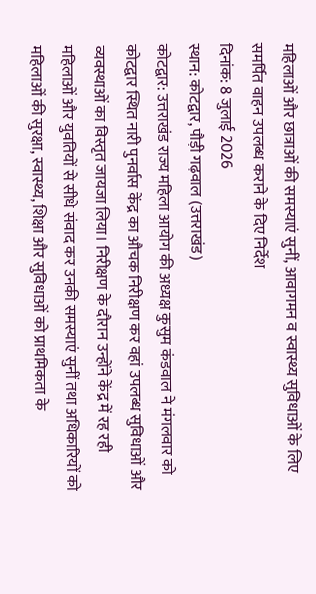महिलाओं और छात्राओं की समस्याएं सुनीं, आवागमन व स्वास्थ्य सुविधाओं के लिए समर्पित वाहन उपलब्ध कराने के दिए निर्देश
दिनांक: 8 जुलाई 2026
स्थान: कोटद्वार, पौड़ी गढ़वाल (उत्तराखंड)
कोटद्वार: उत्तराखंड राज्य महिला आयोग की अध्यक्ष कुसुम कंडवाल ने मंगलवार को कोटद्वार स्थित नारी पुनर्वास केंद्र का औचक निरीक्षण कर वहां उपलब्ध सुविधाओं और व्यवस्थाओं का विस्तृत जायजा लिया। निरीक्षण के दौरान उन्होंने केंद्र में रह रही महिलाओं और युवतियों से सीधे संवाद कर उनकी समस्याएं सुनीं तथा अधिकारियों को महिलाओं की सुरक्षा, स्वास्थ्य, शिक्षा और सुविधाओं को प्राथमिकता के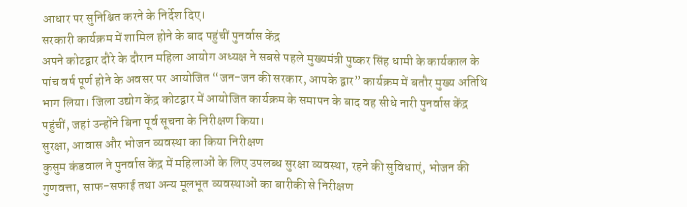आधार पर सुनिश्चित करने के निर्देश दिए।
सरकारी कार्यक्रम में शामिल होने के बाद पहुंचीं पुनर्वास केंद्र
अपने कोटद्वार दौरे के दौरान महिला आयोग अध्यक्ष ने सबसे पहले मुख्यमंत्री पुष्कर सिंह धामी के कार्यकाल के पांच वर्ष पूर्ण होने के अवसर पर आयोजित “जन-जन की सरकार, आपके द्वार” कार्यक्रम में बतौर मुख्य अतिथि भाग लिया। जिला उद्योग केंद्र कोटद्वार में आयोजित कार्यक्रम के समापन के बाद वह सीधे नारी पुनर्वास केंद्र पहुंचीं, जहां उन्होंने बिना पूर्व सूचना के निरीक्षण किया।
सुरक्षा, आवास और भोजन व्यवस्था का किया निरीक्षण
कुसुम कंडवाल ने पुनर्वास केंद्र में महिलाओं के लिए उपलब्ध सुरक्षा व्यवस्था, रहने की सुविधाएं, भोजन की गुणवत्ता, साफ-सफाई तथा अन्य मूलभूत व्यवस्थाओं का बारीकी से निरीक्षण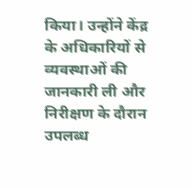किया। उन्होंने केंद्र के अधिकारियों से व्यवस्थाओं की जानकारी ली और निरीक्षण के दौरान उपलब्ध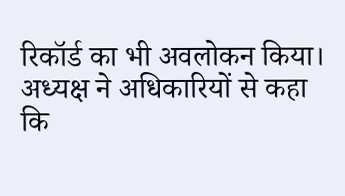रिकॉर्ड का भी अवलोकन किया।
अध्यक्ष ने अधिकारियों से कहा कि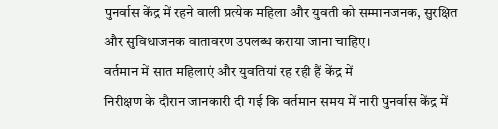पुनर्वास केंद्र में रहने वाली प्रत्येक महिला और युवती को सम्मानजनक, सुरक्षित और सुविधाजनक वातावरण उपलब्ध कराया जाना चाहिए।
वर्तमान में सात महिलाएं और युवतियां रह रही हैं केंद्र में
निरीक्षण के दौरान जानकारी दी गई कि वर्तमान समय में नारी पुनर्वास केंद्र में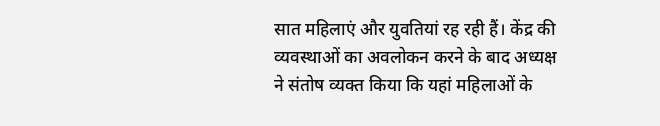सात महिलाएं और युवतियां रह रही हैं। केंद्र की व्यवस्थाओं का अवलोकन करने के बाद अध्यक्ष ने संतोष व्यक्त किया कि यहां महिलाओं के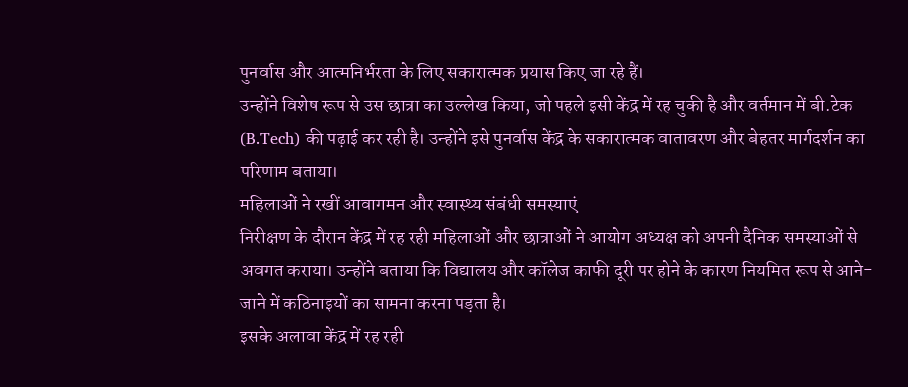पुनर्वास और आत्मनिर्भरता के लिए सकारात्मक प्रयास किए जा रहे हैं।
उन्होंने विशेष रूप से उस छात्रा का उल्लेख किया, जो पहले इसी केंद्र में रह चुकी है और वर्तमान में बी.टेक (B.Tech) की पढ़ाई कर रही है। उन्होंने इसे पुनर्वास केंद्र के सकारात्मक वातावरण और बेहतर मार्गदर्शन का परिणाम बताया।
महिलाओं ने रखीं आवागमन और स्वास्थ्य संबंधी समस्याएं
निरीक्षण के दौरान केंद्र में रह रही महिलाओं और छात्राओं ने आयोग अध्यक्ष को अपनी दैनिक समस्याओं से अवगत कराया। उन्होंने बताया कि विद्यालय और कॉलेज काफी दूरी पर होने के कारण नियमित रूप से आने-जाने में कठिनाइयों का सामना करना पड़ता है।
इसके अलावा केंद्र में रह रही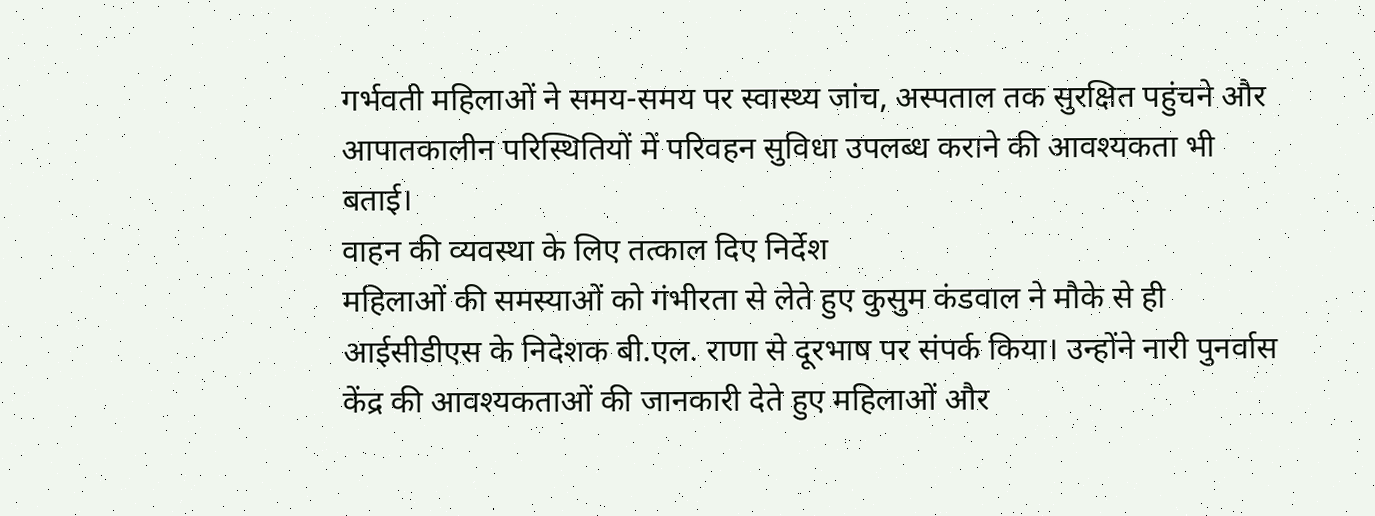गर्भवती महिलाओं ने समय-समय पर स्वास्थ्य जांच, अस्पताल तक सुरक्षित पहुंचने और आपातकालीन परिस्थितियों में परिवहन सुविधा उपलब्ध कराने की आवश्यकता भी बताई।
वाहन की व्यवस्था के लिए तत्काल दिए निर्देश
महिलाओं की समस्याओं को गंभीरता से लेते हुए कुसुम कंडवाल ने मौके से ही आईसीडीएस के निदेशक बी.एल. राणा से दूरभाष पर संपर्क किया। उन्होंने नारी पुनर्वास केंद्र की आवश्यकताओं की जानकारी देते हुए महिलाओं और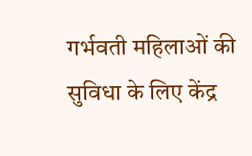गर्भवती महिलाओं की सुविधा के लिए केंद्र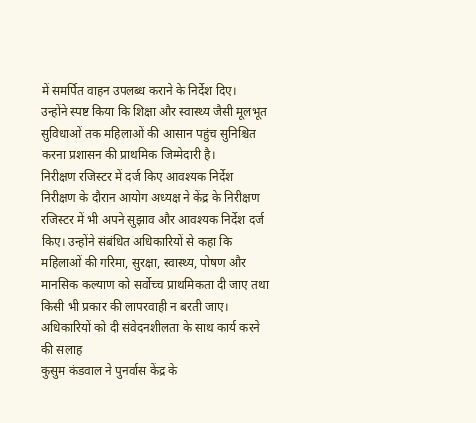में समर्पित वाहन उपलब्ध कराने के निर्देश दिए।
उन्होंने स्पष्ट किया कि शिक्षा और स्वास्थ्य जैसी मूलभूत सुविधाओं तक महिलाओं की आसान पहुंच सुनिश्चित करना प्रशासन की प्राथमिक जिम्मेदारी है।
निरीक्षण रजिस्टर में दर्ज किए आवश्यक निर्देश
निरीक्षण के दौरान आयोग अध्यक्ष ने केंद्र के निरीक्षण रजिस्टर में भी अपने सुझाव और आवश्यक निर्देश दर्ज किए। उन्होंने संबंधित अधिकारियों से कहा कि महिलाओं की गरिमा, सुरक्षा, स्वास्थ्य, पोषण और मानसिक कल्याण को सर्वोच्च प्राथमिकता दी जाए तथा किसी भी प्रकार की लापरवाही न बरती जाए।
अधिकारियों को दी संवेदनशीलता के साथ कार्य करने की सलाह
कुसुम कंडवाल ने पुनर्वास केंद्र के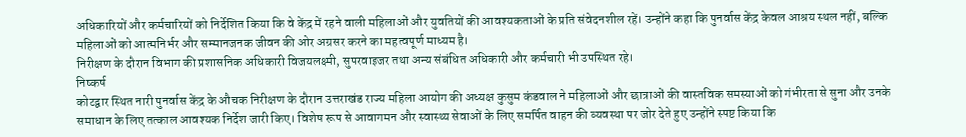अधिकारियों और कर्मचारियों को निर्देशित किया कि वे केंद्र में रहने वाली महिलाओं और युवतियों की आवश्यकताओं के प्रति संवेदनशील रहें। उन्होंने कहा कि पुनर्वास केंद्र केवल आश्रय स्थल नहीं, बल्कि महिलाओं को आत्मनिर्भर और सम्मानजनक जीवन की ओर अग्रसर करने का महत्वपूर्ण माध्यम है।
निरीक्षण के दौरान विभाग की प्रशासनिक अधिकारी विजयलक्ष्मी, सुपरवाइजर तथा अन्य संबंधित अधिकारी और कर्मचारी भी उपस्थित रहे।
निष्कर्ष
कोटद्वार स्थित नारी पुनर्वास केंद्र के औचक निरीक्षण के दौरान उत्तराखंड राज्य महिला आयोग की अध्यक्ष कुसुम कंडवाल ने महिलाओं और छात्राओं की वास्तविक समस्याओं को गंभीरता से सुना और उनके समाधान के लिए तत्काल आवश्यक निर्देश जारी किए। विशेष रूप से आवागमन और स्वास्थ्य सेवाओं के लिए समर्पित वाहन की व्यवस्था पर जोर देते हुए उन्होंने स्पष्ट किया कि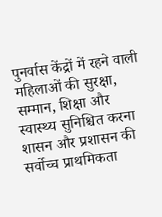पुनर्वास केंद्रों में रहने वाली महिलाओं की सुरक्षा, सम्मान, शिक्षा और स्वास्थ्य सुनिश्चित करना शासन और प्रशासन की सर्वोच्च प्राथमिकता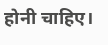होनी चाहिए।